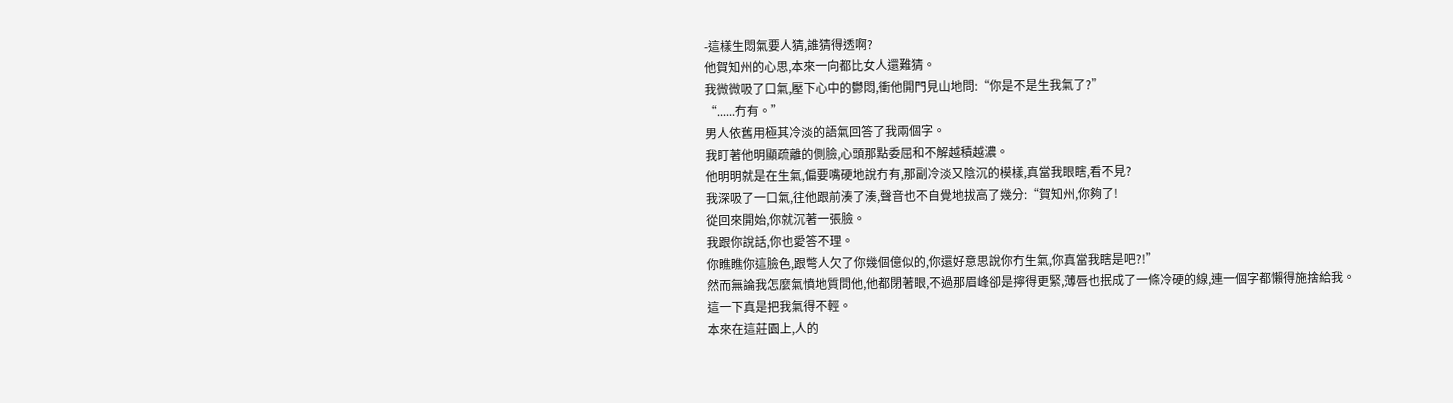-這樣生悶氣要人猜,誰猜得透啊?
他賀知州的心思,本來一向都比女人還難猜。
我微微吸了口氣,壓下心中的鬱悶,衝他開門見山地問:“你是不是生我氣了?”
“......冇有。”
男人依舊用極其冷淡的語氣回答了我兩個字。
我盯著他明顯疏離的側臉,心頭那點委屈和不解越積越濃。
他明明就是在生氣,偏要嘴硬地說冇有,那副冷淡又陰沉的模樣,真當我眼瞎,看不見?
我深吸了一口氣,往他跟前湊了湊,聲音也不自覺地拔高了幾分:“賀知州,你夠了!
從回來開始,你就沉著一張臉。
我跟你說話,你也愛答不理。
你瞧瞧你這臉色,跟彆人欠了你幾個億似的,你還好意思說你冇生氣,你真當我瞎是吧?!”
然而無論我怎麼氣憤地質問他,他都閉著眼,不過那眉峰卻是擰得更緊,薄唇也抿成了一條冷硬的線,連一個字都懶得施捨給我。
這一下真是把我氣得不輕。
本來在這莊園上,人的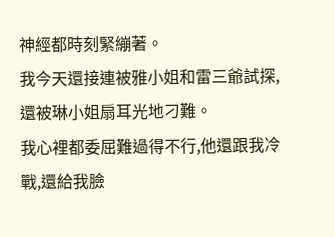神經都時刻緊繃著。
我今天還接連被雅小姐和雷三爺試探,還被琳小姐扇耳光地刁難。
我心裡都委屈難過得不行,他還跟我冷戰,還給我臉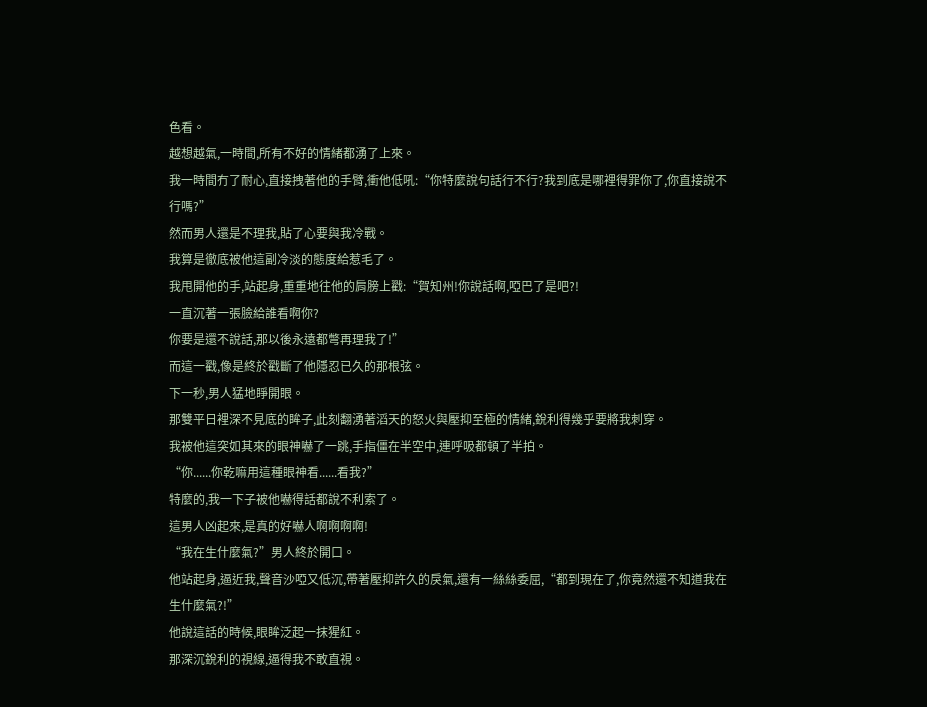色看。
越想越氣,一時間,所有不好的情緒都湧了上來。
我一時間冇了耐心,直接拽著他的手臂,衝他低吼:“你特麼說句話行不行?我到底是哪裡得罪你了,你直接說不行嗎?”
然而男人還是不理我,貼了心要與我冷戰。
我算是徹底被他這副冷淡的態度給惹毛了。
我甩開他的手,站起身,重重地往他的肩膀上戳:“賀知州!你說話啊,啞巴了是吧?!
一直沉著一張臉給誰看啊你?
你要是還不說話,那以後永遠都彆再理我了!”
而這一戳,像是終於戳斷了他隱忍已久的那根弦。
下一秒,男人猛地睜開眼。
那雙平日裡深不見底的眸子,此刻翻湧著滔天的怒火與壓抑至極的情緒,銳利得幾乎要將我刺穿。
我被他這突如其來的眼神嚇了一跳,手指僵在半空中,連呼吸都頓了半拍。
“你......你乾嘛用這種眼神看......看我?”
特麼的,我一下子被他嚇得話都說不利索了。
這男人凶起來,是真的好嚇人啊啊啊啊!
“我在生什麼氣?”男人終於開口。
他站起身,逼近我,聲音沙啞又低沉,帶著壓抑許久的戾氣,還有一絲絲委屈,“都到現在了,你竟然還不知道我在生什麼氣?!”
他說這話的時候,眼眸泛起一抹猩紅。
那深沉銳利的視線,逼得我不敢直視。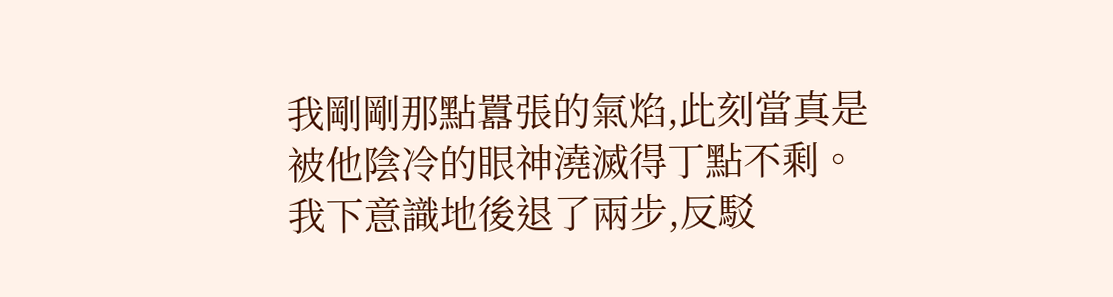我剛剛那點囂張的氣焰,此刻當真是被他陰冷的眼神澆滅得丁點不剩。
我下意識地後退了兩步,反駁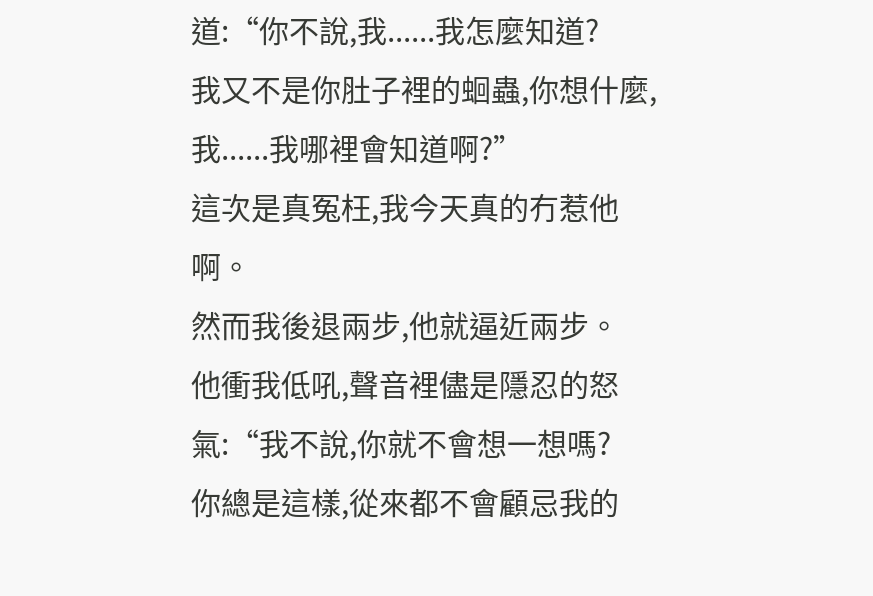道:“你不說,我......我怎麼知道?
我又不是你肚子裡的蛔蟲,你想什麼,我......我哪裡會知道啊?”
這次是真冤枉,我今天真的冇惹他啊。
然而我後退兩步,他就逼近兩步。
他衝我低吼,聲音裡儘是隱忍的怒氣:“我不說,你就不會想一想嗎?
你總是這樣,從來都不會顧忌我的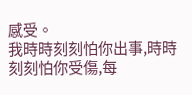感受。
我時時刻刻怕你出事,時時刻刻怕你受傷,每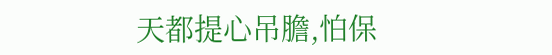天都提心吊膽,怕保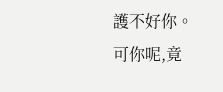護不好你。
可你呢,竟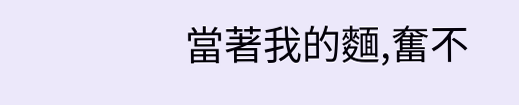當著我的麵,奮不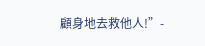顧身地去救他人!”-